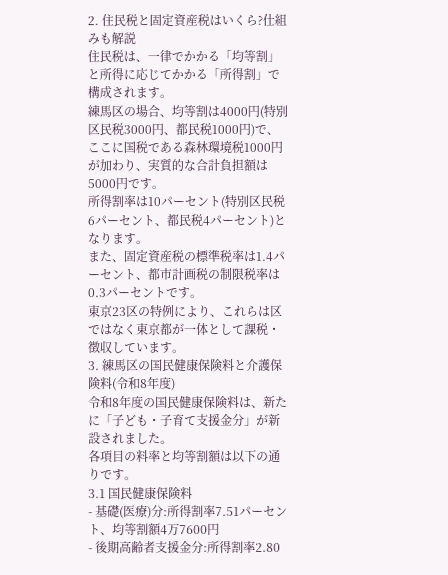2. 住民税と固定資産税はいくら?仕組みも解説
住民税は、一律でかかる「均等割」と所得に応じてかかる「所得割」で構成されます。
練馬区の場合、均等割は4000円(特別区民税3000円、都民税1000円)で、ここに国税である森林環境税1000円が加わり、実質的な合計負担額は5000円です。
所得割率は10パーセント(特別区民税6パーセント、都民税4パーセント)となります。
また、固定資産税の標準税率は1.4パーセント、都市計画税の制限税率は0.3パーセントです。
東京23区の特例により、これらは区ではなく東京都が一体として課税・徴収しています。
3. 練馬区の国民健康保険料と介護保険料(令和8年度)
令和8年度の国民健康保険料は、新たに「子ども・子育て支援金分」が新設されました。
各項目の料率と均等割額は以下の通りです。
3.1 国民健康保険料
- 基礎(医療)分:所得割率7.51パーセント、均等割額4万7600円
- 後期高齢者支援金分:所得割率2.80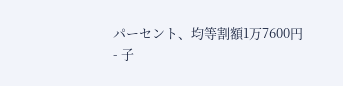パーセント、均等割額1万7600円
- 子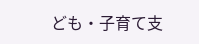ども・子育て支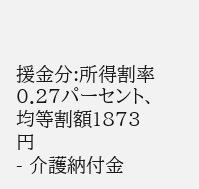援金分:所得割率0.27パーセント、均等割額1873円
- 介護納付金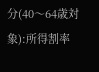分(40〜64歳対象):所得割率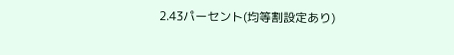2.43パーセント(均等割設定あり)